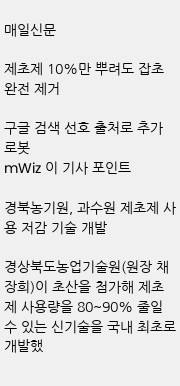매일신문

제초제 10%만 뿌려도 잡초 완전 제거

구글 검색 선호 출처로 추가
로봇
mWiz 이 기사 포인트

경북농기원, 과수원 제초제 사용 저감 기술 개발

경상북도농업기술원(원장 채장희)이 초산을 첨가해 제초제 사용량을 80~90% 줄일 수 있는 신기술을 국내 최초로 개발했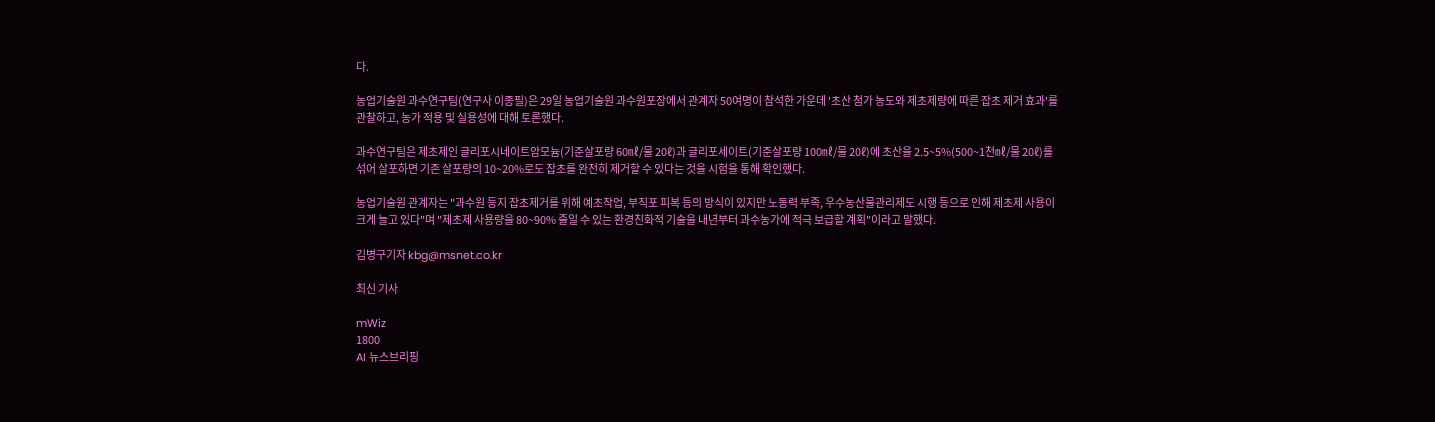다.

농업기술원 과수연구팀(연구사 이종필)은 29일 농업기술원 과수원포장에서 관계자 50여명이 참석한 가운데 '초산 첨가 농도와 제초제량에 따른 잡초 제거 효과'를 관찰하고, 농가 적용 및 실용성에 대해 토론했다.

과수연구팀은 제초제인 글리포시네이트암모늄(기준살포량 60㎖/물 20ℓ)과 글리포세이트(기준살포량 100㎖/물 20ℓ)에 초산을 2.5~5%(500~1천㎖/물 20ℓ)를 섞어 살포하면 기존 살포량의 10~20%로도 잡초를 완전히 제거할 수 있다는 것을 시험을 통해 확인했다.

농업기술원 관계자는 "과수원 등지 잡초제거를 위해 예초작업, 부직포 피복 등의 방식이 있지만 노동력 부족, 우수농산물관리제도 시행 등으로 인해 제초제 사용이 크게 늘고 있다"며 "제초제 사용량을 80~90% 줄일 수 있는 환경친화적 기술을 내년부터 과수농가에 적극 보급할 계획"이라고 말했다.

김병구기자 kbg@msnet.co.kr

최신 기사

mWiz
1800
AI 뉴스브리핑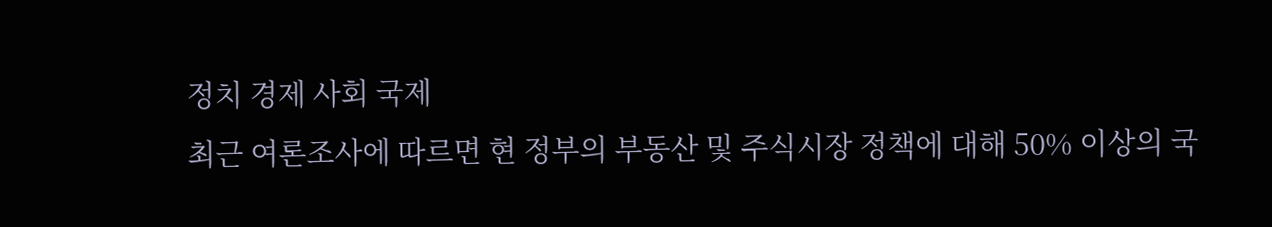정치 경제 사회 국제
최근 여론조사에 따르면 현 정부의 부동산 및 주식시장 정책에 대해 50% 이상의 국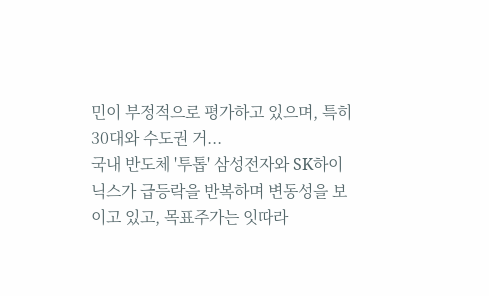민이 부정적으로 평가하고 있으며, 특히 30대와 수도권 거...
국내 반도체 '투톱' 삼성전자와 SK하이닉스가 급등락을 반복하며 변동성을 보이고 있고, 목표주가는 잇따라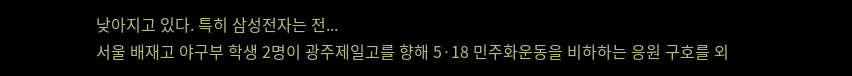낮아지고 있다. 특히 삼성전자는 전...
서울 배재고 야구부 학생 2명이 광주제일고를 향해 5·18 민주화운동을 비하하는 응원 구호를 외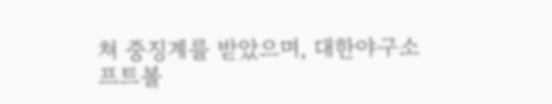쳐 중징계를 받았으며, 대한야구소프트볼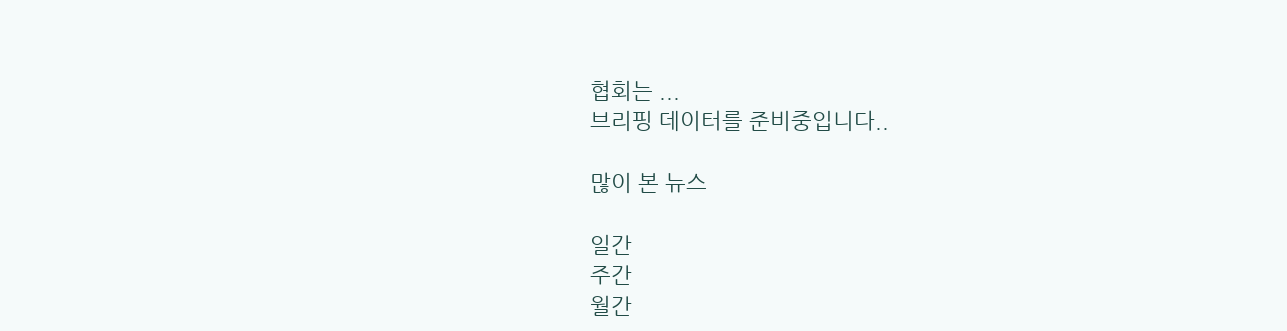협회는 ...
브리핑 데이터를 준비중입니다..

많이 본 뉴스

일간
주간
월간